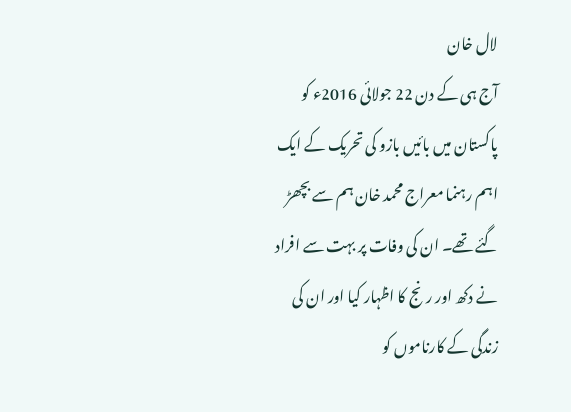لال خان
آج ہی کے دن 22 جولائی 2016ء کو پاکستان میں بائیں بازو کی تحریک کے ایک اہم رہنما معراج محمد خان ہم سے بچھڑ گئے تھے۔ ان کی وفات پر بہت سے افراد نے دکھ اور رنج کا اظہار کیا اور ان کی زندگی کے کارناموں کو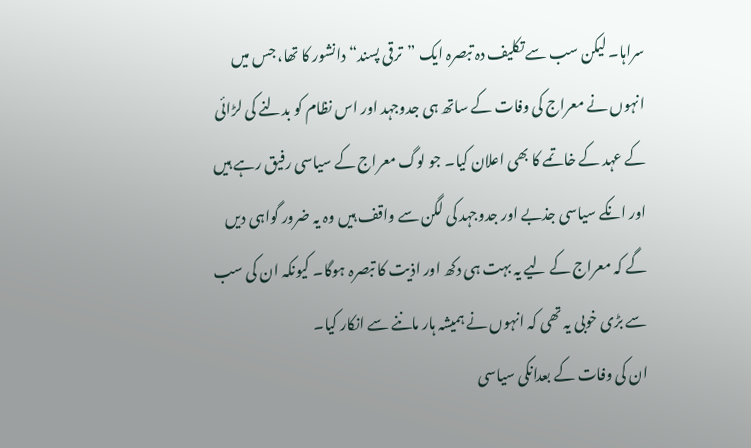سراہا۔ لیکن سب سے تکلیف دہ تبصرہ ایک ”ترقی پسند“ دانشور کا تھا، جس میں انہوں نے معراج کی وفات کے ساتھ ہی جدوجہد اور اس نظام کو بدلنے کی لڑائی کے عہد کے خاتمے کا بھی اعلان کیا۔ جو لوگ معراج کے سیاسی رفیق رہے ہیں اور انکے سیاسی جذبے اور جدوجہد کی لگن سے واقف ہیں وہ یہ ضرور گواہی دیں گے کہ معراج کے لیے یہ بہت ہی دکھ اور اذیت کا تبصرہ ہوگا۔ کیونکہ ان کی سب سے بڑی خوبی یہ تھی کہ انہوں نے ہمیشہ ہار ماننے سے انکار کیا۔
ان کی وفات کے بعدانکی سیاسی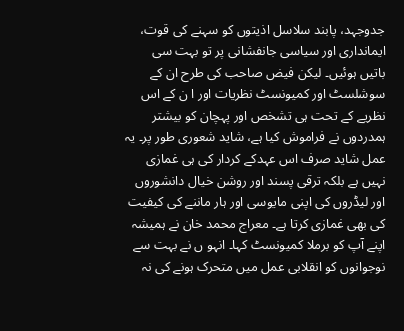جدوجہد، پابند سلاسل اذیتوں کو سہنے کی قوت، ایمانداری اور سیاسی جانفشانی پر تو بہت سی باتیں ہوئیں۔ لیکن فیض صاحب کی طرح ان کے سوشلسٹ اور کمیونسٹ نظریات اور ا ن کے اس نظریے کے تحت ہی تشخص اور پہچان کو بیشتر ہمدردوں نے فراموش کیا ہے، شاید شعوری طور پر۔ یہ عمل شاید صرف اس عہدکے کردار کی ہی غمازی نہیں ہے بلکہ ترقی پسند اور روشن خیال دانشوروں اور لیڈروں کی اپنی مایوسی اور ہار ماننے کی کیفیت کی بھی غمازی کرتا ہے۔ معراج محمد خان نے ہمیشہ اپنے آپ کو برملا کمیونسٹ کہا۔ انہو ں نے بہت سے نوجوانوں کو انقلابی عمل میں متحرک ہونے کی نہ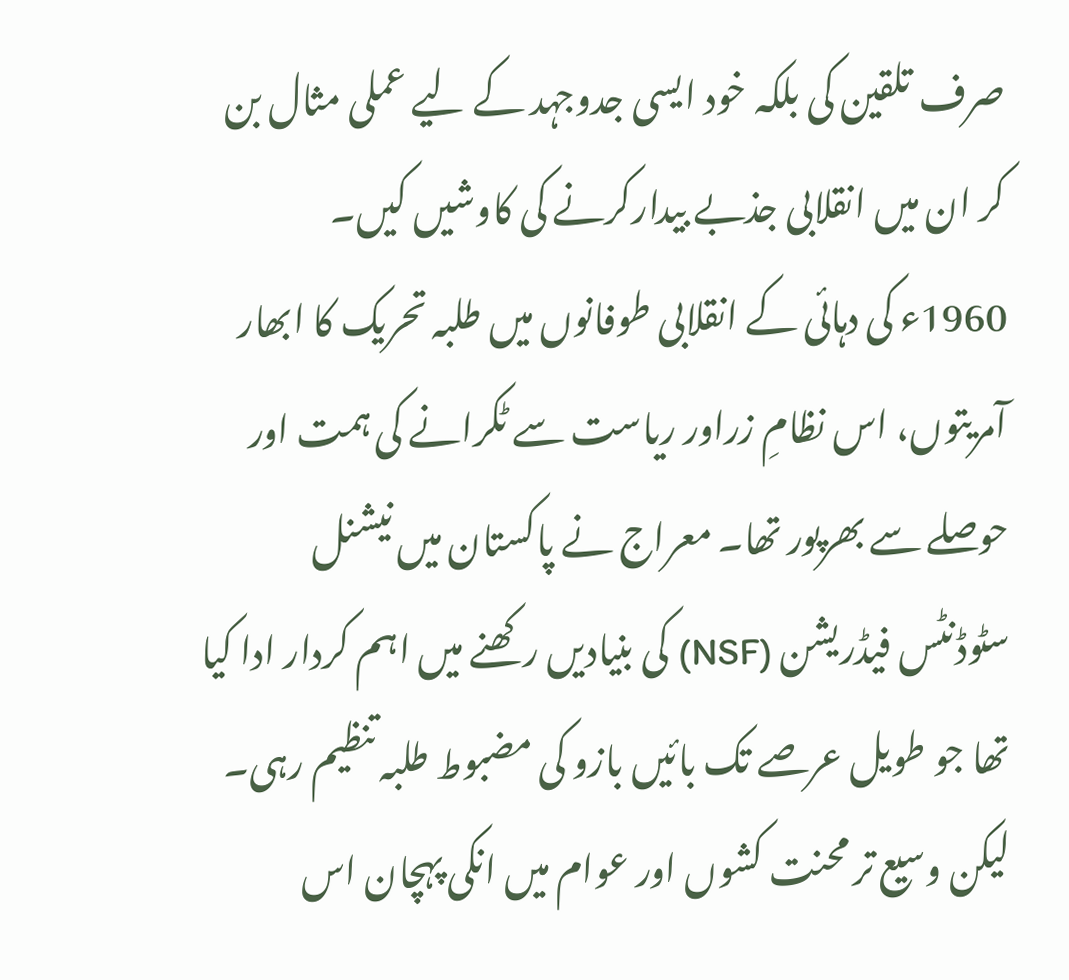صرف تلقین کی بلکہ خود ایسی جدوجہد کے لیے عملی مثال بن کر ان میں انقلابی جذبے بیدارکرنے کی کاوشیں کیں۔
1960ء کی دہائی کے انقلابی طوفانوں میں طلبہ تحریک کا ابھار آمریتوں، اس نظامِ زراور ریاست سے ٹکرانے کی ہمت اور حوصلے سے بھرپور تھا۔ معراج نے پاکستان میں نیشنل سٹوڈنٹس فیڈریشن (NSF) کی بنیادیں رکھنے میں اہم کردار ادا کیا تھا جو طویل عرصے تک بائیں بازو کی مضبوط طلبہ تنظیم رہی۔ لیکن وسیع تر محنت کشوں اور عوام میں انکی پہچان اس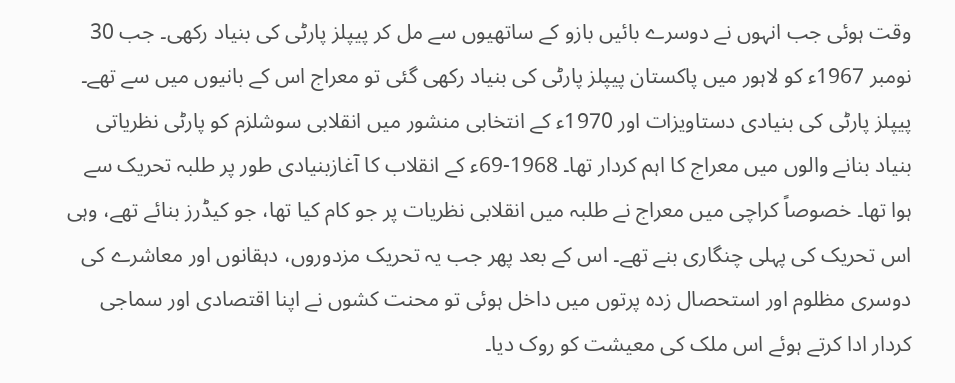وقت ہوئی جب انہوں نے دوسرے بائیں بازو کے ساتھیوں سے مل کر پیپلز پارٹی کی بنیاد رکھی۔ جب 30 نومبر 1967ء کو لاہور میں پاکستان پیپلز پارٹی کی بنیاد رکھی گئی تو معراج اس کے بانیوں میں سے تھے۔ پیپلز پارٹی کی بنیادی دستاویزات اور 1970ء کے انتخابی منشور میں انقلابی سوشلزم کو پارٹی نظریاتی بنیاد بنانے والوں میں معراج کا اہم کردار تھا۔ 1968-69ء کے انقلاب کا آغازبنیادی طور پر طلبہ تحریک سے ہوا تھا۔ خصوصاً کراچی میں معراج نے طلبہ میں انقلابی نظریات پر جو کام کیا تھا، جو کیڈرز بنائے تھے، وہی اس تحریک کی پہلی چنگاری بنے تھے۔ اس کے بعد پھر جب یہ تحریک مزدوروں، دہقانوں اور معاشرے کی دوسری مظلوم اور استحصال زدہ پرتوں میں داخل ہوئی تو محنت کشوں نے اپنا اقتصادی اور سماجی کردار ادا کرتے ہوئے اس ملک کی معیشت کو روک دیا۔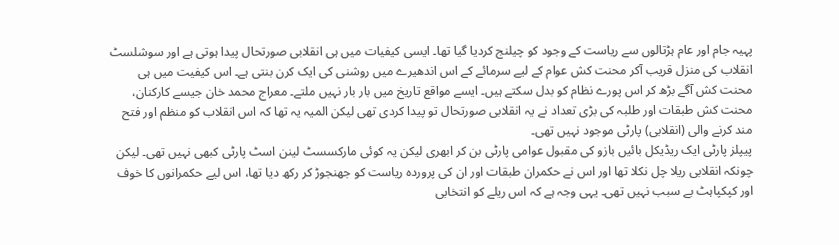پہیہ جام اور عام ہڑتالوں سے ریاست کے وجود کو چیلنج کردیا گیا تھا۔ ایسی کیفیات میں ہی انقلابی صورتحال پیدا ہوتی ہے اور سوشلسٹ انقلاب کی منزل قریب آکر محنت کش عوام کے لیے سرمائے کے اس اندھیرے میں روشنی کی ایک کرن بنتی ہے۔ اس کیفیت میں ہی محنت کش آگے بڑھ کر اس پورے نظام کو بدل سکتے ہیں۔ ایسے مواقع تاریخ میں بار بار نہیں ملتے۔ معراج محمد خان جیسے کارکنان، محنت کش طبقات اور طلبہ کی بڑی تعداد نے یہ انقلابی صورتحال تو پیدا کردی تھی لیکن المیہ یہ تھا کہ اس انقلاب کو منظم اور فتح مند کرنے والی (انقلابی) پارٹی موجود نہیں تھی۔
پیپلز پارٹی ایک ریڈیکل بائیں بازو کی مقبول عوامی پارٹی بن کر ابھری لیکن یہ کوئی مارکسسٹ لینن اسٹ پارٹی کبھی نہیں تھی۔ لیکن چونکہ انقلابی ریلا چل نکلا تھا اور اس نے حکمران طبقات اور ان کی پروردہ ریاست کو جھنجوڑ کر رکھ دیا تھا، اس لیے حکمرانوں کا خوف اور کپکپاہٹ بے سبب نہیں تھی۔ یہی وجہ ہے کہ اس ریلے کو انتخابی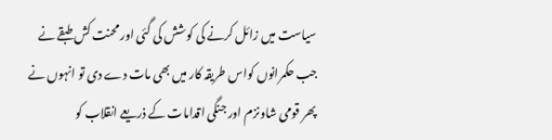سیاست میں زائل کرنے کی کوشش کی گئی اور محنت کش طبقے نے جب حکمرانوں کواس طریقہ کار میں بھی مات دے دی تو انہوں نے پھر قومی شاونزم اور جنگی اقدامات کے ذریعے انقلاب کو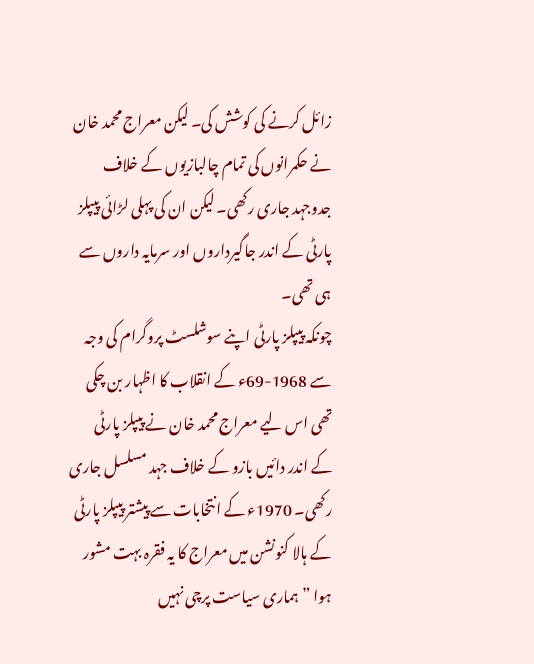زائل کرنے کی کوشش کی۔ لیکن معراج محمد خان نے حکمرانوں کی تمام چالبازیوں کے خلاف جدوجہد جاری رکھی۔ لیکن ان کی پہلی لڑائی پیپلز پارٹی کے اندر جاگیرداروں اور سرمایہ داروں سے ہی تھی۔
چونکہ پیپلز پارٹی اپنے سوشلسٹ پروگرام کی وجہ سے 1968-69ء کے انقلاب کا اظہار بن چکی تھی اس لیے معراج محمد خان نے پیپلز پارٹی کے اندر دائیں بازو کے خلاف جہد مسلسل جاری رکھی۔ 1970ء کے انتخابات سے پیشتر پیپلز پارٹی کے ہالا کنونشن میں معراج کا یہ فقرہ بہت مشور ہوا ”ہماری سیاست پرچی نہیں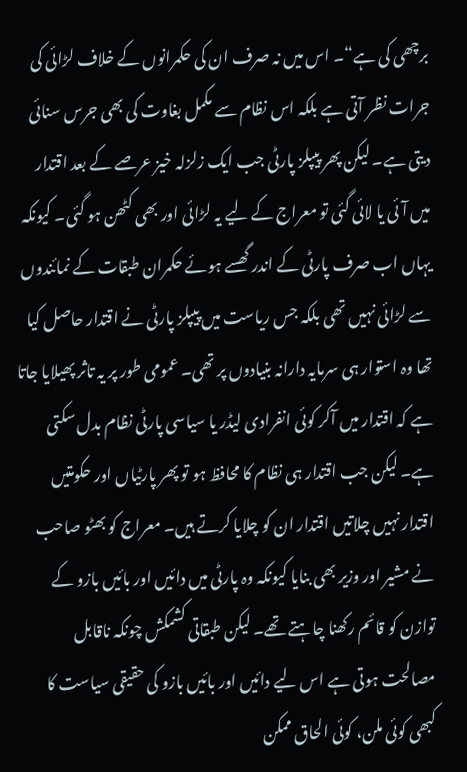برچھی کی ہے“۔ اس میں نہ صرف ان کی حکمرانوں کے خلاف لڑائی کی جرات نظر آتی ہے بلکہ اس نظام سے مکمل بغاوت کی بھی جرس سنائی دیتی ہے۔ لیکن پھر پیپلز پارٹی جب ایک زلزلہ خیز عرصے کے بعد اقتدار میں آئی یا لائی گئی تو معراج کے لیے یہ لڑائی اور بھی کٹھن ہو گئی۔ کیونکہ یہاں اب صرف پارٹی کے اندر گھسے ہوئے حکمران طبقات کے نمائندوں سے لڑائی نہیں تھی بلکہ جس ریاست میں پیپلز پارٹی نے اقتدار حاصل کیا تھا وہ استوار ہی سرمایہ دارانہ بنیادوں پر تھی۔ عمومی طور پر یہ تاثر پھیلایا جاتا ہے کہ اقتدار میں آکر کوئی انفرادی لیڈر یا سیاسی پارٹی نظام بدل سکتی ہے۔ لیکن جب اقتدار ہی نظام کا محافظ ہو تو پھر پارٹیاں اور حکومتیں اقتدار نہیں چلاتیں اقتدار ان کو چلایا کرتے ہیں۔ معراج کو بھٹو صاحب نے مشیر اور وزیر بھی بنایا کیونکہ وہ پارٹی میں دائیں اور بائیں بازو کے توازن کو قائم رکھنا چاہتے تھے۔ لیکن طبقاتی کشمکش چونکہ ناقابل مصالحت ہوتی ہے اس لیے دائیں اور بائیں بازو کی حقیقی سیاست کا کبھی کوئی ملن، کوئی الحاق ممکن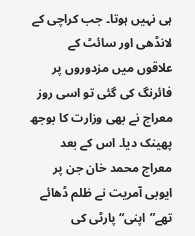ہی نہیں ہوتا۔ جب کراچی کے لانڈھی اور سائٹ کے علاقوں میں مزدوروں پر فائرنگ کی گئی تو اسی روز معراج نے بھی وزارت کا بوجھ پھینک دیا۔ اس کے بعد معراج محمد خان جن پر ایوبی آمریت نے ظلم ڈھائے تھے”اپنی“ پارٹی کی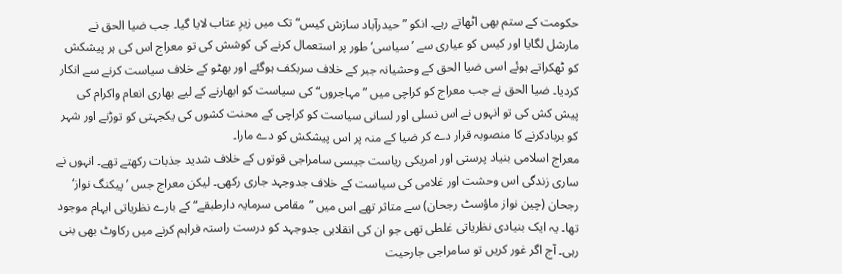حکومت کے ستم بھی اٹھاتے رہے۔ انکو ”حیدرآباد سازش کیس“ تک میں زیرِ عتاب لایا گیا۔ جب ضیا الحق نے مارشل لگایا اور کیس کو عیاری سے ’سیاسی‘ طور پر استعمال کرنے کی کوشش کی تو معراج اس کی ہر پیشکش کو ٹھکراتے ہوئے اسی ضیا الحق کے وحشیانہ جبر کے خلاف سربکف ہوگئے اور بھٹو کے خلاف سیاست کرنے سے انکار کردیا۔ ضیا الحق نے جب معراج کو کراچی میں ”مہاجروں“ کی سیاست کو ابھارنے کے لیے بھاری انعام واکرام کی پیش کش کی تو انہوں نے اس نسلی اور لسانی سیاست کو کراچی کے محنت کشوں کی یکجہتی کو توڑنے اور شہر کو بربادکرنے کا منصوبہ قرار دے کر ضیا کے منہ پر اس پیشکش کو دے مارا۔
معراج اسلامی بنیاد پرستی اور امریکی ریاست جیسی سامراجی قوتوں کے خلاف شدید جذبات رکھتے تھے۔ انہوں نے ساری زندگی اس وحشت اور غلامی کی سیاست کے خلاف جدوجہد جاری رکھی۔ لیکن معراج جس ’پیکنگ نواز‘ رجحان (چین نواز ماؤسٹ رجحان) سے متاثر تھے اس میں ”مقامی سرمایہ دارطبقے“ کے بارے نظریاتی ابہام موجود تھا۔ یہ ایک بنیادی نظریاتی غلطی تھی جو ان کی انقلابی جدوجہد کو درست راستہ فراہم کرنے میں رکاوٹ بھی بنی رہی۔ آج اگر غور کریں تو سامراجی جارحیت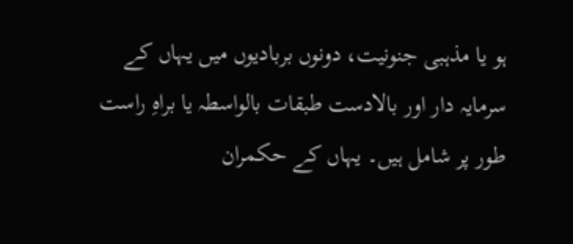ہو یا مذہبی جنونیت، دونوں بربادیوں میں یہاں کے سرمایہ دار اور بالادست طبقات بالواسطہ یا براہِ راست طور پر شامل ہیں۔ یہاں کے حکمران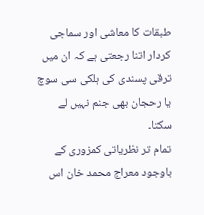طبقات کا معاشی اور سماجی کردار اتنا رجعتی ہے کہ ان میں ترقی پسندی کی ہلکی سی سوچ یا رحجان بھی جنم نہیں لے سکتا۔
تمام تر نظریاتی کمزوری کے باوجود معراج محمد خان اس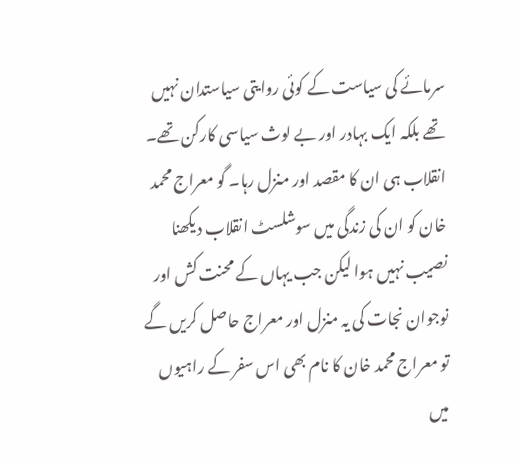سرمائے کی سیاست کے کوئی روایتی سیاستدان نہیں تھے بلکہ ایک بہادر اور بے لوث سیاسی کارکن تھے۔ انقلاب ہی ان کا مقصد اور منزل رہا۔ گو معراج محمد خان کو ان کی زندگی میں سوشلسٹ انقلاب دیکھنا نصیب نہیں ہوا لیکن جب یہاں کے محنت کش اور نوجوان نجات کی یہ منزل اور معراج حاصل کریں گے تو معراج محمد خان کا نام بھی اس سفر کے راہیوں میں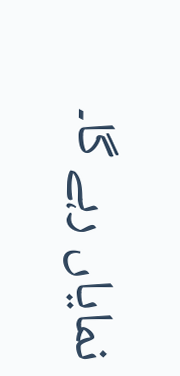نمایاں رہے گا۔